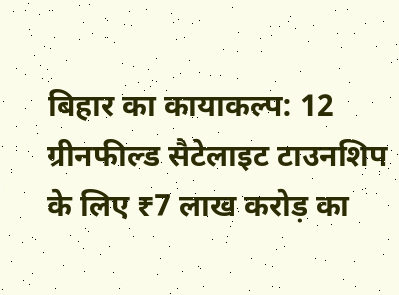बिहार का कायाकल्प: 12 ग्रीनफील्ड सैटेलाइट टाउनशिप के लिए ₹7 लाख करोड़ का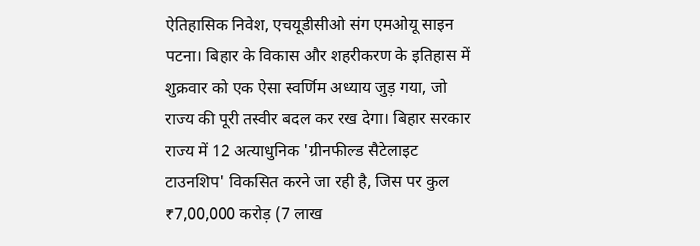ऐतिहासिक निवेश, एचयूडीसीओ संग एमओयू साइन
पटना। बिहार के विकास और शहरीकरण के इतिहास में शुक्रवार को एक ऐसा स्वर्णिम अध्याय जुड़ गया, जो राज्य की पूरी तस्वीर बदल कर रख देगा। बिहार सरकार राज्य में 12 अत्याधुनिक 'ग्रीनफील्ड सैटेलाइट टाउनशिप' विकसित करने जा रही है, जिस पर कुल ₹7,00,000 करोड़ (7 लाख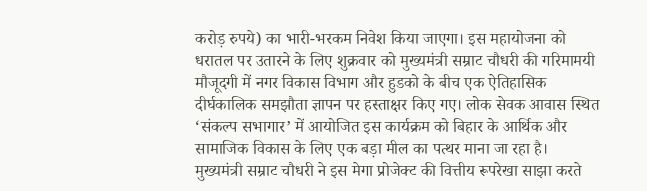करोड़ रुपये) का भारी-भरकम निवेश किया जाएगा। इस महायोजना को धरातल पर उतारने के लिए शुक्रवार को मुख्यमंत्री सम्राट चौधरी की गरिमामयी मौजूदगी में नगर विकास विभाग और हुडको के बीच एक ऐतिहासिक दीर्घकालिक समझौता ज्ञापन पर हस्ताक्षर किए गए। लोक सेवक आवास स्थित ‘संकल्प सभागार’ में आयोजित इस कार्यक्रम को बिहार के आर्थिक और सामाजिक विकास के लिए एक बड़ा मील का पत्थर माना जा रहा है।
मुख्यमंत्री सम्राट चौधरी ने इस मेगा प्रोजेक्ट की वित्तीय रूपरेखा साझा करते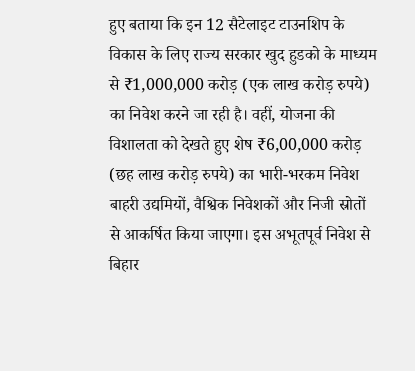हुए बताया कि इन 12 सैटेलाइट टाउनशिप के विकास के लिए राज्य सरकार खुद हुडको के माध्यम से ₹1,000,000 करोड़ (एक लाख करोड़ रुपये) का निवेश करने जा रही है। वहीं, योजना की विशालता को देखते हुए शेष ₹6,00,000 करोड़ (छह लाख करोड़ रुपये) का भारी-भरकम निवेश बाहरी उद्यमियों, वैश्विक निवेशकों और निजी स्रोतों से आकर्षित किया जाएगा। इस अभूतपूर्व निवेश से बिहार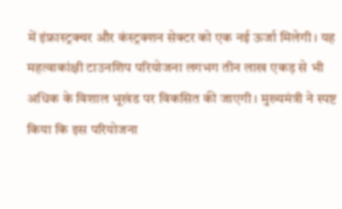में इंफ्रास्ट्रक्चर और कंस्ट्रक्शन सेक्टर को एक नई ऊर्जा मिलेगी। यह महत्वाकांक्षी टाउनशिप परियोजना लगभग तीन लाख एकड़ से भी अधिक के विशाल भूखंड पर विकसित की जाएगी। मुख्यमंत्री ने स्पष्ट किया कि इस परियोजना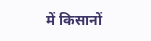में किसानों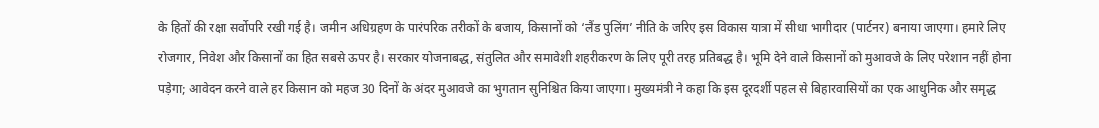के हितों की रक्षा सर्वोपरि रखी गई है। जमीन अधिग्रहण के पारंपरिक तरीकों के बजाय, किसानों को ‘लैंड पुलिंग’ नीति के जरिए इस विकास यात्रा में सीधा भागीदार (पार्टनर) बनाया जाएगा। हमारे लिए रोजगार, निवेश और किसानों का हित सबसे ऊपर है। सरकार योजनाबद्ध, संतुलित और समावेशी शहरीकरण के लिए पूरी तरह प्रतिबद्ध है। भूमि देने वाले किसानों को मुआवजे के लिए परेशान नहीं होना पड़ेगा; आवेदन करने वाले हर किसान को महज 30 दिनों के अंदर मुआवजे का भुगतान सुनिश्चित किया जाएगा। मुख्यमंत्री ने कहा कि इस दूरदर्शी पहल से बिहारवासियों का एक आधुनिक और समृद्ध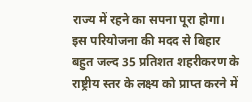राज्य में रहने का सपना पूरा होगा। इस परियोजना की मदद से बिहार बहुत जल्द 35 प्रतिशत शहरीकरण के राष्ट्रीय स्तर के लक्ष्य को प्राप्त करने में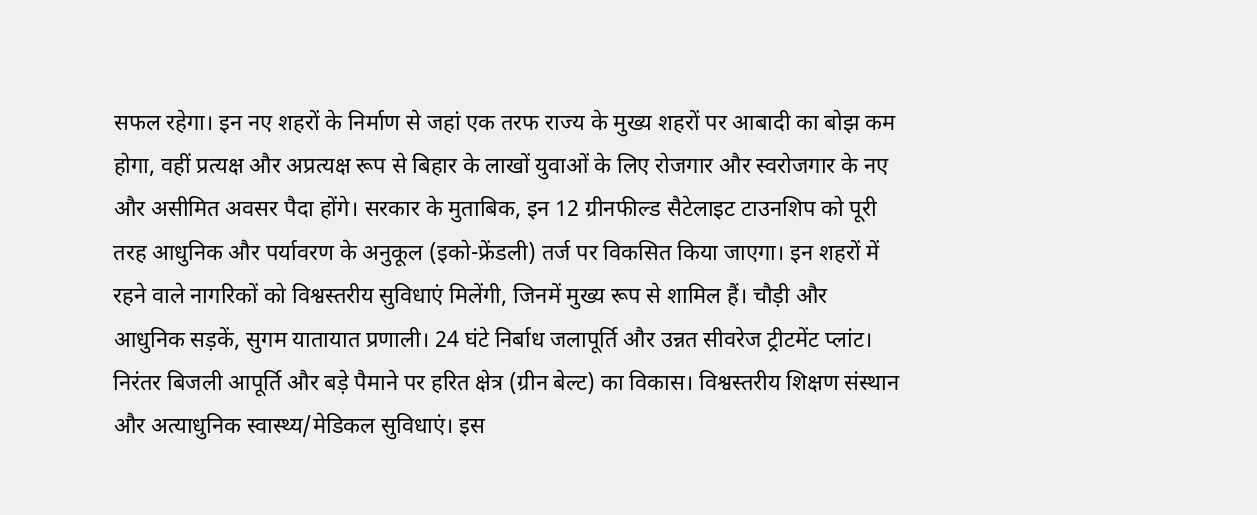सफल रहेगा। इन नए शहरों के निर्माण से जहां एक तरफ राज्य के मुख्य शहरों पर आबादी का बोझ कम होगा, वहीं प्रत्यक्ष और अप्रत्यक्ष रूप से बिहार के लाखों युवाओं के लिए रोजगार और स्वरोजगार के नए और असीमित अवसर पैदा होंगे। सरकार के मुताबिक, इन 12 ग्रीनफील्ड सैटेलाइट टाउनशिप को पूरी तरह आधुनिक और पर्यावरण के अनुकूल (इको-फ्रेंडली) तर्ज पर विकसित किया जाएगा। इन शहरों में रहने वाले नागरिकों को विश्वस्तरीय सुविधाएं मिलेंगी, जिनमें मुख्य रूप से शामिल हैं। चौड़ी और आधुनिक सड़कें, सुगम यातायात प्रणाली। 24 घंटे निर्बाध जलापूर्ति और उन्नत सीवरेज ट्रीटमेंट प्लांट। निरंतर बिजली आपूर्ति और बड़े पैमाने पर हरित क्षेत्र (ग्रीन बेल्ट) का विकास। विश्वस्तरीय शिक्षण संस्थान और अत्याधुनिक स्वास्थ्य/मेडिकल सुविधाएं। इस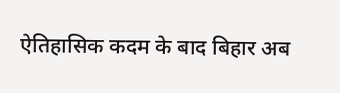ऐतिहासिक कदम के बाद बिहार अब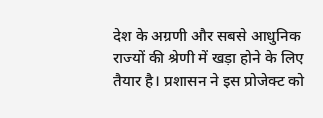देश के अग्रणी और सबसे आधुनिक राज्यों की श्रेणी में खड़ा होने के लिए तैयार है। प्रशासन ने इस प्रोजेक्ट को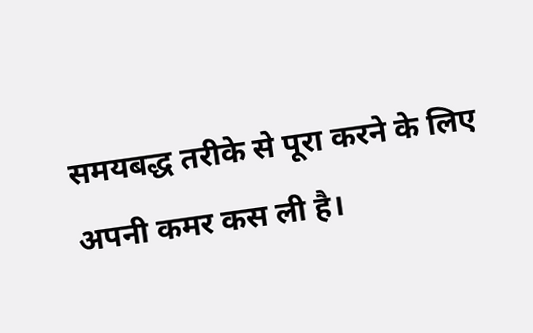समयबद्ध तरीके से पूरा करने के लिए अपनी कमर कस ली है।